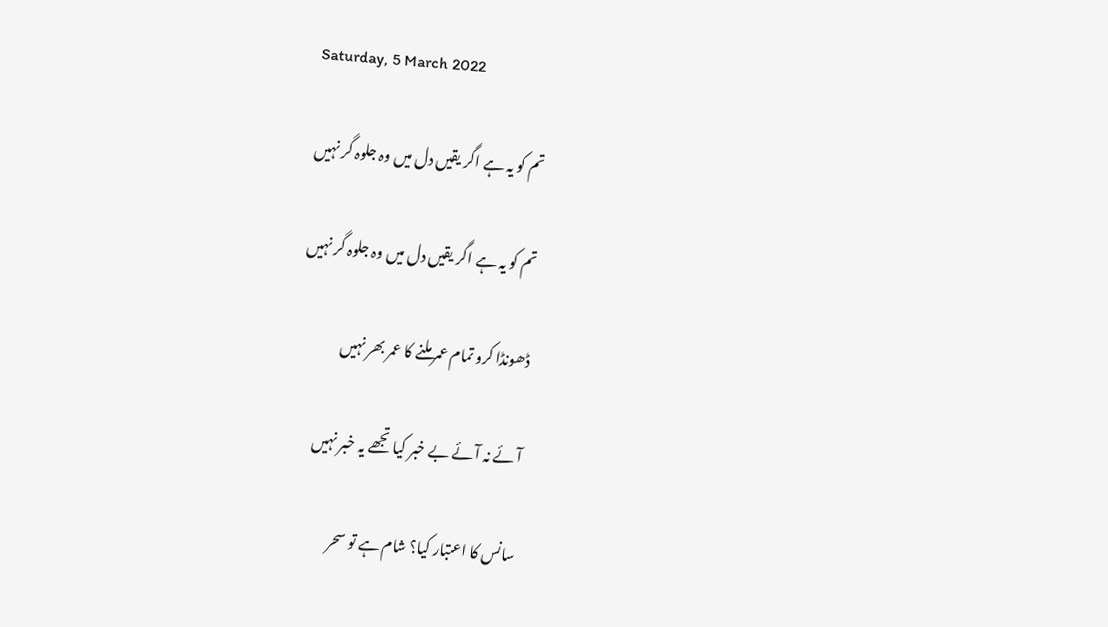Saturday, 5 March 2022

تم کو یہ ہے اگر یقیں دل میں وہ جلوہ گر نہیں

تم کو یہ ہے اگر یقیں دل میں وہ جلوہ گر نہیں

ڈھونڈا کرو تمام عمر ملنے کا عمر بھر نہیں

آئے نہ آئے بے خبر کیا تجھے یہ خبر نہیں

سانس کا اعتبار کیا؟ شام ہے تو سحر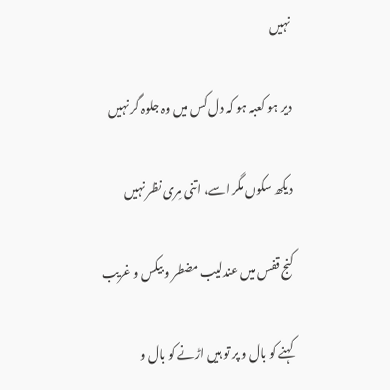نہیں

دیر ہو کعبہ ہو کہ دل کس میں وہ جلوہ گر نہیں

دیکھ سکوں مگر اسے، اتنی مِری نظر نہیں

کنج قفس میں عندلیب مضطر و بیکس و غریب

کہنے کو بال و پر تو ہیں اڑنے کو بال و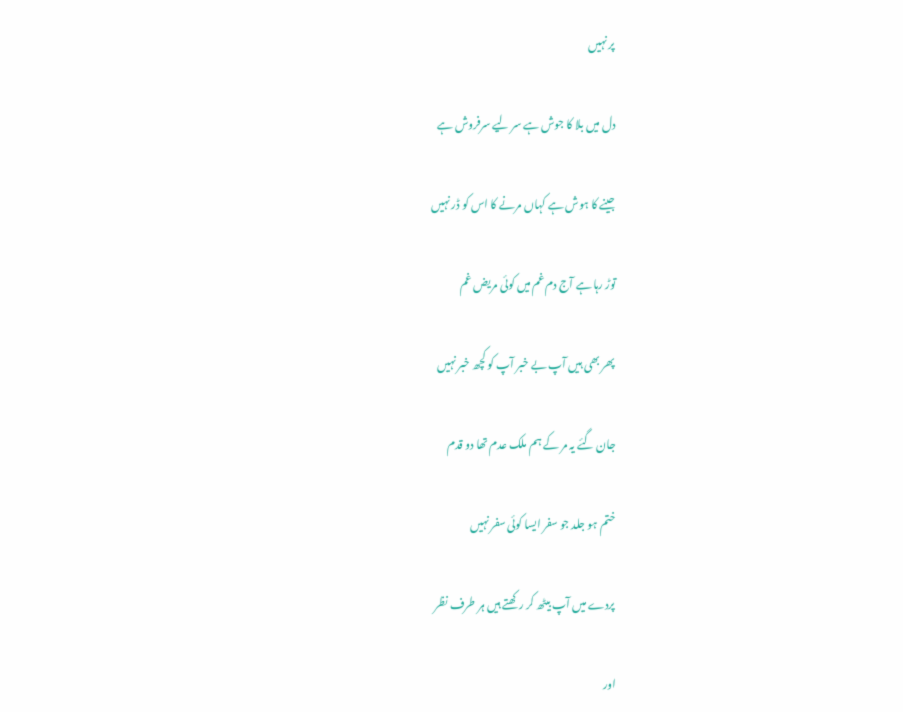پر نہیں

دل میں بلا کا جوش ہے سر لیے سرفروش ہے

جینے کا ہوش ہے کہاں مرنے کا اس کو ڈر نہیں

توڑ رہا ہے آج دم غم میں کوئی مریض غم

پھر بھی ہیں آپ بے خبر آپ کو کچھ خبر نہیں

جان گئے یہ مر کے ہم ملک عدم تھا دو قدم

ختم ہو جلد جو سفر ایسا کوئی سفر نہیں

پردے میں آپ بیٹھ کر رکھتے ہیں ہر طرف نظر

اور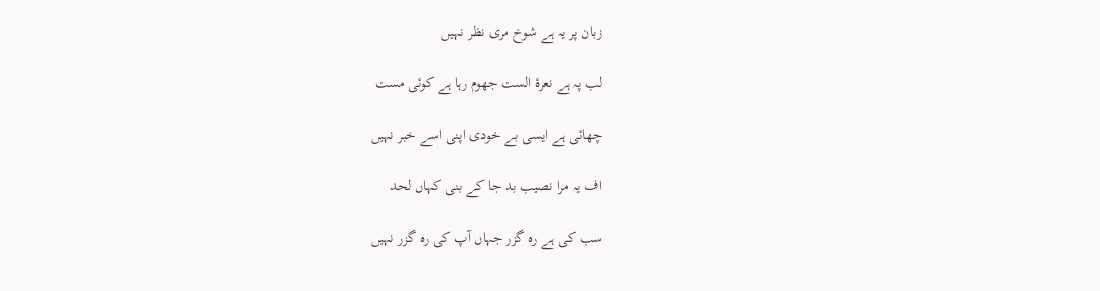زبان پر یہ ہے شوخ مری نظر نہیں

لب پہ ہے نعرۂ الست جھوم رہا ہے کوئی مست

چھائی ہے ایسی بے خودی اپنی اسے خبر نہیں

اف یہ مرا نصیب بد جا کے بنی کہاں لحد

سب کی ہے رہ گزر جہاں آپ کی رہ گزر نہیں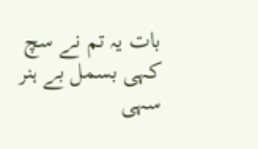بات یہ تم نے سچ کہی بسمل بے ہنر سہی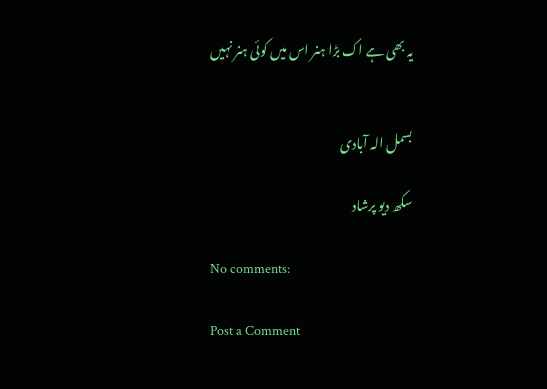یہ بھی ہے اک بڑا ہنر اس میں کوئی ہنر نہیں


بسمل الہ آبادی

سکھ دیو پرشاد

No comments:

Post a Comment